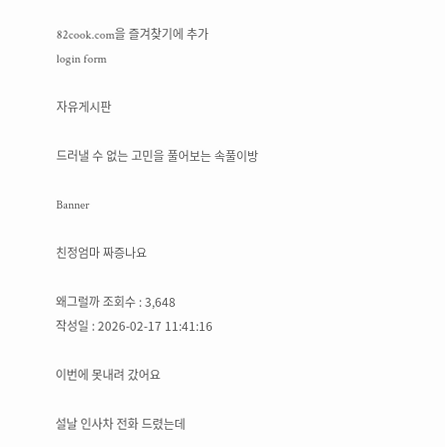82cook.com을 즐겨찾기에 추가
login form

자유게시판

드러낼 수 없는 고민을 풀어보는 속풀이방

Banner

친정엄마 짜증나요

왜그럴까 조회수 : 3,648
작성일 : 2026-02-17 11:41:16

이번에 못내려 갔어요

설날 인사차 전화 드렸는데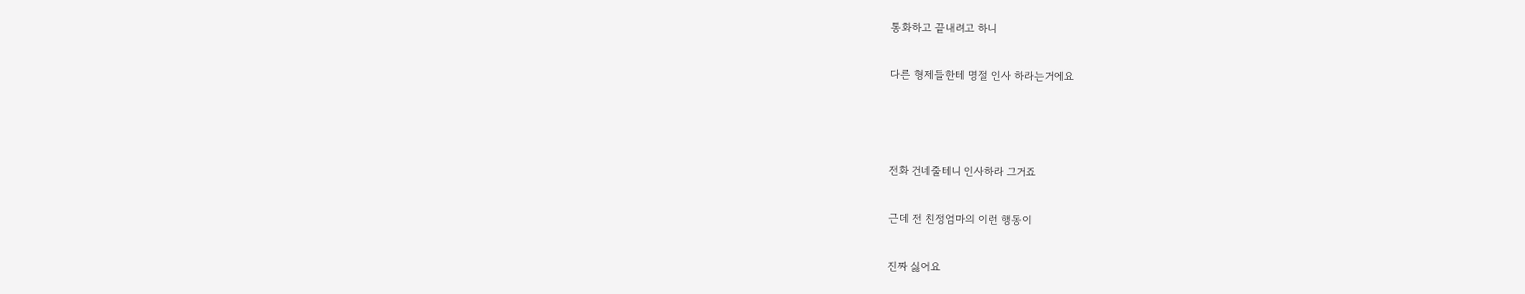통화하고 끝내려고 하니

다른 형제들한테 명절 인사 하라는거에요



전화 건네줄테니 인사하라 그거죠

근데 전 친정엄마의 이런 행동이

진짜 싫어요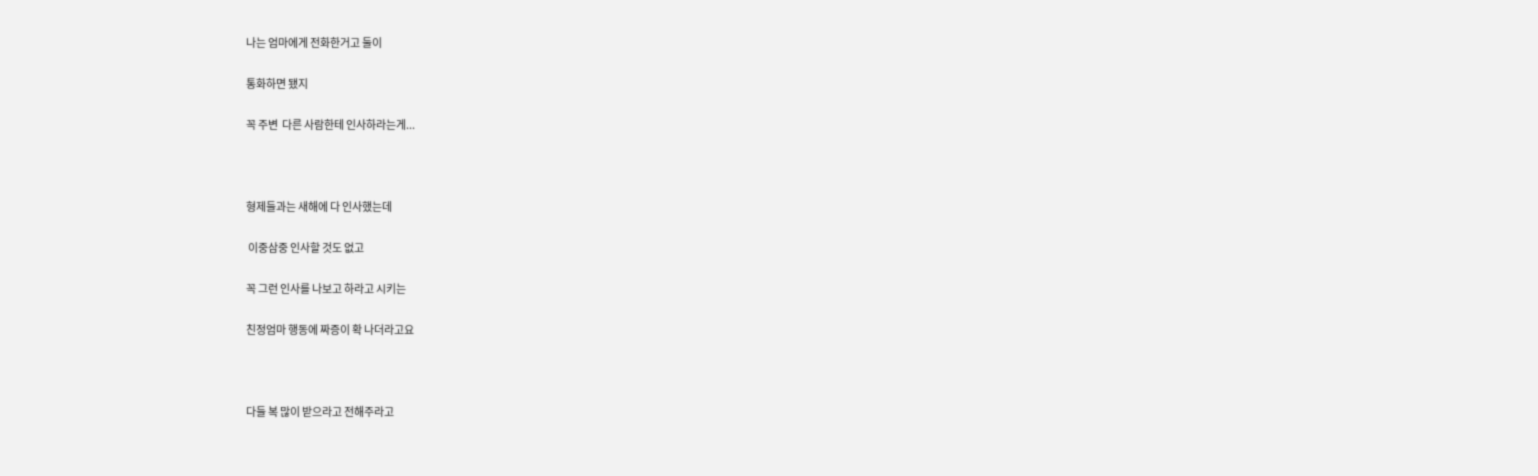나는 엄마에게 전화한거고 둘이

통화하면 됐지

꼭 주변  다른 사람한테 인사하라는게...



형제들과는 새해에 다 인사했는데

 이중삼중 인사할 것도 없고

꼭 그런 인사를 나보고 하라고 시키는

친정엄마 행동에 짜증이 확 나더라고요



다들 복 많이 받으라고 전해주라고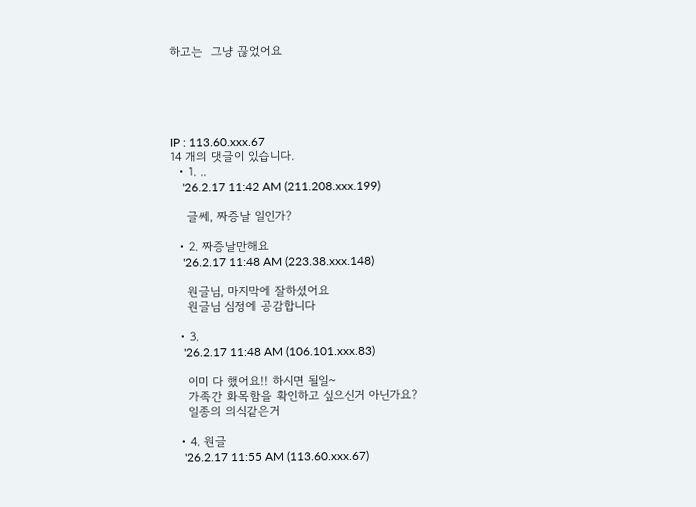하고는  그냥 끊었어요





IP : 113.60.xxx.67
14 개의 댓글이 있습니다.
  • 1. ..
    '26.2.17 11:42 AM (211.208.xxx.199)

    글쎄, 짜증날 일인가?

  • 2. 짜증날만해요
    '26.2.17 11:48 AM (223.38.xxx.148)

    원글님, 마지막에 잘하셨어요
    원글님 심정에 공감합니다

  • 3.
    '26.2.17 11:48 AM (106.101.xxx.83)

    이미 다 했어요!! 하시면 될일~
    가족간 화목함을 확인하고 싶으신거 아닌가요?
    일종의 의식같은거

  • 4. 원글
    '26.2.17 11:55 AM (113.60.xxx.67)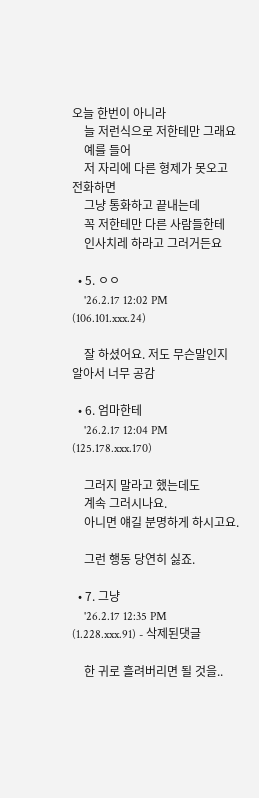오늘 한번이 아니라
    늘 저런식으로 저한테만 그래요
    예를 들어
    저 자리에 다른 형제가 못오고 전화하면
    그냥 통화하고 끝내는데
    꼭 저한테만 다른 사람들한테
    인사치레 하라고 그러거든요

  • 5. ㅇㅇ
    '26.2.17 12:02 PM (106.101.xxx.24)

    잘 하셨어요. 저도 무슨말인지 알아서 너무 공감

  • 6. 엄마한테
    '26.2.17 12:04 PM (125.178.xxx.170)

    그러지 말라고 했는데도
    계속 그러시나요.
    아니면 얘길 분명하게 하시고요.

    그런 행동 당연히 싫죠.

  • 7. 그냥
    '26.2.17 12:35 PM (1.228.xxx.91) - 삭제된댓글

    한 귀로 흘려버리면 될 것을..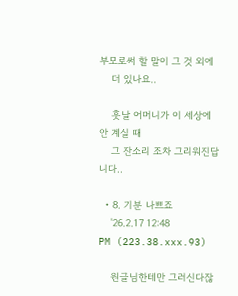부모로써 할 말이 그 것 외에
    더 있나요..

    훗날 어머니가 이 세상에 안 계실 때
    그 잔소리 조차 그리워진답니다..

  • 8. 기분 나쁘죠
    '26.2.17 12:48 PM (223.38.xxx.93)

    원글님한테만 그러신다잖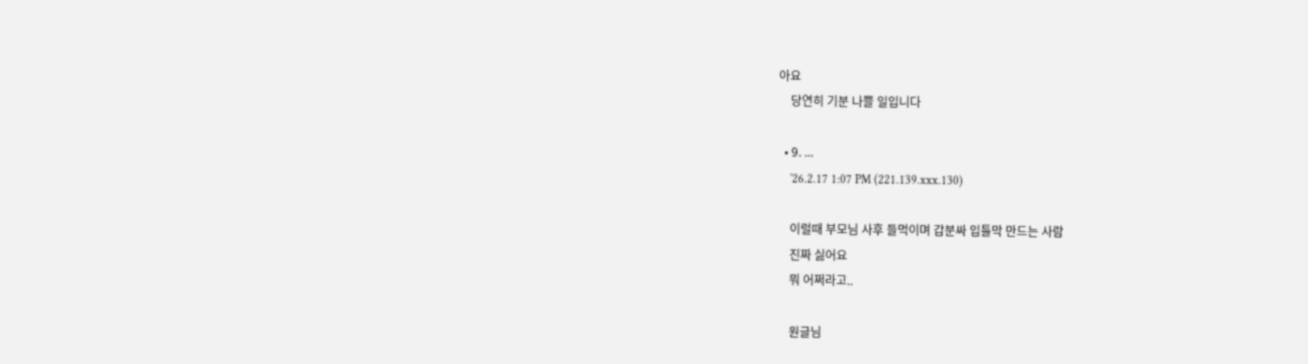아요
    당연히 기분 나쁠 일입니다

  • 9. ...
    '26.2.17 1:07 PM (221.139.xxx.130)

    이럴때 부모님 사후 들먹이며 갑분싸 입틀막 만드는 사람
    진짜 싫어요
    뭐 어쩌라고..

    원글님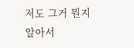저도 그거 뭔지 알아서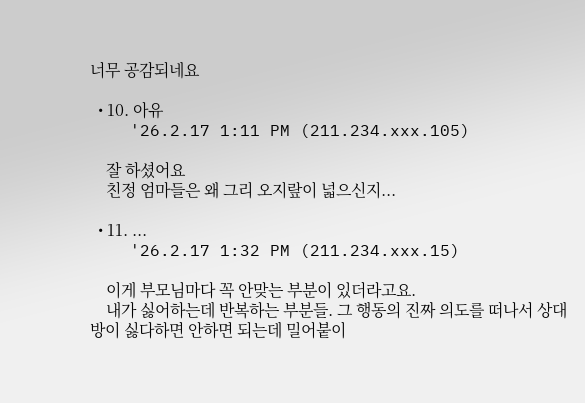너무 공감되네요

  • 10. 아유
    '26.2.17 1:11 PM (211.234.xxx.105)

    잘 하셨어요
    친정 엄마들은 왜 그리 오지랖이 넓으신지...

  • 11. ...
    '26.2.17 1:32 PM (211.234.xxx.15)

    이게 부모님마다 꼭 안맞는 부분이 있더라고요.
    내가 싫어하는데 반복하는 부분들. 그 행동의 진짜 의도를 떠나서 상대방이 싫다하면 안하면 되는데 밀어붙이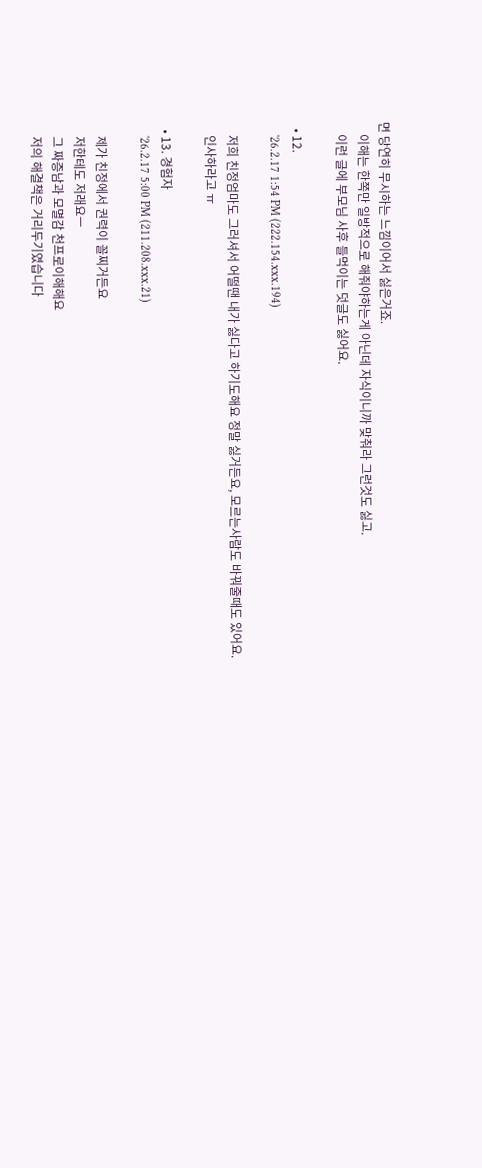면 당연히 무시하는 느낌이어서 싫은거죠.
    이해는 한쪽만 일방적으로 해줘야하는게 아닌데 자식이니까 맞춰라 그런것도 싫고.
    이런 글에 부모님 사후 들먹이는 덧글도 싫어요.

  • 12.
    '26.2.17 1:54 PM (222.154.xxx.194)

    저희 친정엄마도 그러셔서 어떨땐 내가 싫다고 하기도해요 정말 싫거든요, 모르는사람도 바꿔줄때도 있어요.
    인사하라고 ㅠ

  • 13. 경험자
    '26.2.17 5:00 PM (211.208.xxx.21)

    제가 친정에서 권력이 꼴찌거든요
    저한테도 저래요ㅡ
    그 짜증남과 모멸감 천프로이해해요
    저의 해결책은 거리두기였습니다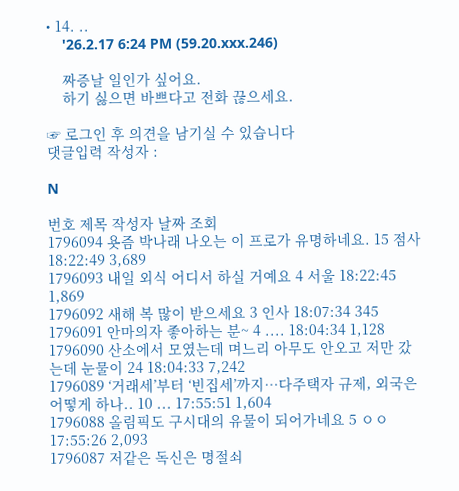• 14. ..
    '26.2.17 6:24 PM (59.20.xxx.246)

    짜증날 일인가 싶어요.
    하기 싫으면 바쁘다고 전화 끊으세요.

☞ 로그인 후 의견을 남기실 수 있습니다
댓글입력 작성자 :

N

번호 제목 작성자 날짜 조회
1796094 욧즘 박나래 나오는 이 프로가 유명하네요. 15 점사 18:22:49 3,689
1796093 내일 외식 어디서 하실 거예요 4 서울 18:22:45 1,869
1796092 새해 복 많이 받으세요 3 인사 18:07:34 345
1796091 안마의자 좋아하는 분~ 4 .... 18:04:34 1,128
1796090 산소에서 모였는데 며느리 아무도 안오고 저만 갔는데 눈물이 24 18:04:33 7,242
1796089 ‘거래세’부터 ‘빈집세’까지…다주택자 규제, 외국은 어떻게 하나.. 10 ... 17:55:51 1,604
1796088 올림픽도 구시대의 유물이 되어가네요 5 ㅇㅇ 17:55:26 2,093
1796087 저같은 독신은 명절쇠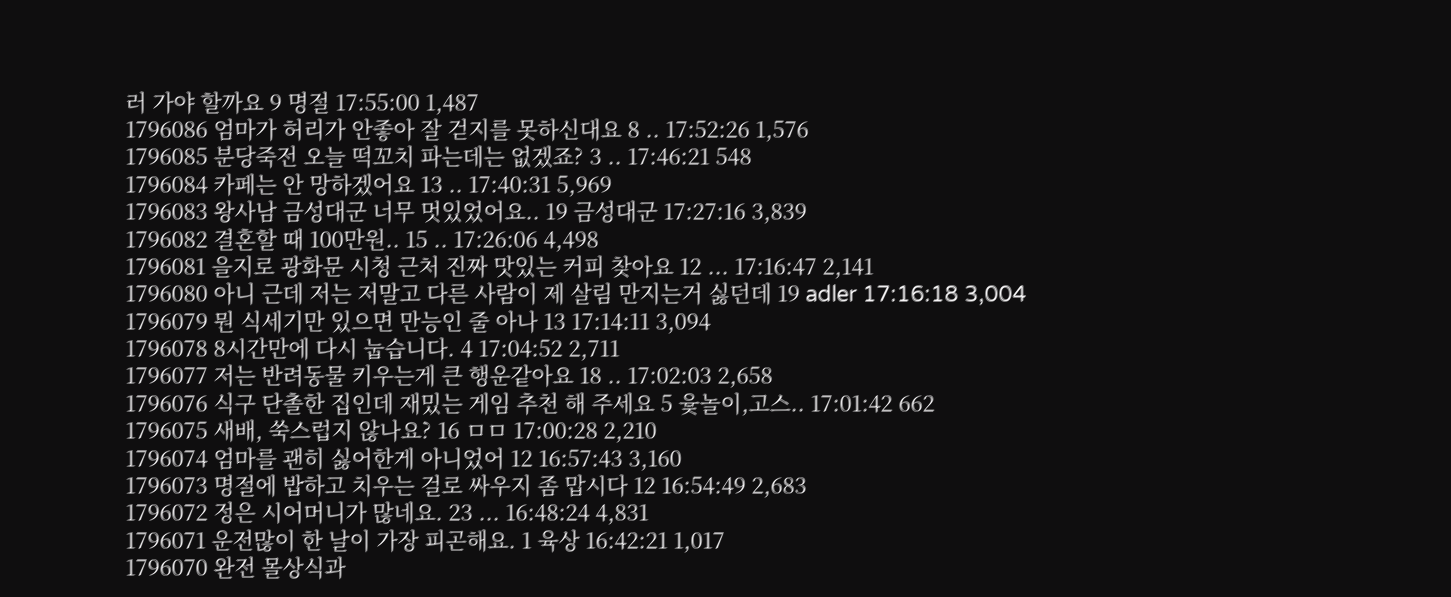러 가야 할까요 9 명절 17:55:00 1,487
1796086 엄마가 허리가 안좋아 잘 걷지를 못하신대요 8 .. 17:52:26 1,576
1796085 분당죽전 오늘 떡꼬치 파는데는 없겠죠? 3 .. 17:46:21 548
1796084 카페는 안 망하겠어요 13 .. 17:40:31 5,969
1796083 왕사남 금성대군 너무 멋있었어요.. 19 금성대군 17:27:16 3,839
1796082 결혼할 때 100만원.. 15 .. 17:26:06 4,498
1796081 을지로 광화문 시청 근처 진짜 맛있는 커피 찾아요 12 ... 17:16:47 2,141
1796080 아니 근데 저는 저말고 다른 사람이 제 살림 만지는거 싫던데 19 adler 17:16:18 3,004
1796079 뭔 식세기만 있으면 만능인 줄 아나 13 17:14:11 3,094
1796078 8시간만에 다시 눕습니다. 4 17:04:52 2,711
1796077 저는 반려동물 키우는게 큰 행운같아요 18 .. 17:02:03 2,658
1796076 식구 단촐한 집인데 재밌는 게임 추천 해 주세요 5 윷놀이,고스.. 17:01:42 662
1796075 새배, 쑥스럽지 않나요? 16 ㅁㅁ 17:00:28 2,210
1796074 엄마를 괜히 싫어한게 아니었어 12 16:57:43 3,160
1796073 명절에 밥하고 치우는 걸로 싸우지 좀 맙시다 12 16:54:49 2,683
1796072 정은 시어머니가 많네요. 23 ... 16:48:24 4,831
1796071 운전많이 한 날이 가장 피곤해요. 1 육상 16:42:21 1,017
1796070 완전 몰상식과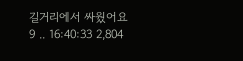길거리에서 싸웠어요 9 .. 16:40:33 2,804